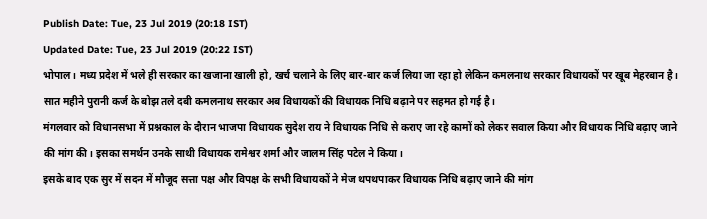Publish Date: Tue, 23 Jul 2019 (20:18 IST)
Updated Date: Tue, 23 Jul 2019 (20:22 IST)
भोपाल। मध्य प्रदेश में भले ही सरकार का खजाना खाली हो, खर्च चलाने के लिए बार-बार कर्ज लिया जा रहा हो लेकिन कमलनाथ सरकार विधायकों पर खूब मेहरबान है। सात महीने पुरानी कर्ज के बोझ तले दबी कमलनाथ सरकार अब विधायकों की विधायक निधि बढ़ाने पर सहमत हो गई है।
मंगलवार को विधानसभा में प्रश्नकाल के दौरान भाजपा विधायक सुदेश राय ने विधायक निधि से कराए जा रहे कामों को लेकर सवाल किया और विधायक निधि बढ़ाए जाने की मांग की। इसका समर्थन उनके साथी विधायक रामेश्वर शर्मा और जालम सिंह पटेल ने किया।
इसके बाद एक सुर में सदन में मौजूद सत्ता पक्ष और विपक्ष के सभी विधायकों ने मेज थपथपाकर विधायक निधि बढ़ाए जाने की मांग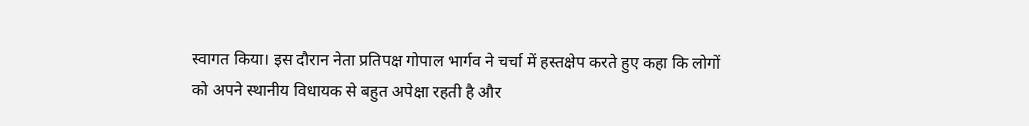स्वागत किया। इस दौरान नेता प्रतिपक्ष गोपाल भार्गव ने चर्चा में हस्तक्षेप करते हुए कहा कि लोगों को अपने स्थानीय विधायक से बहुत अपेक्षा रहती है और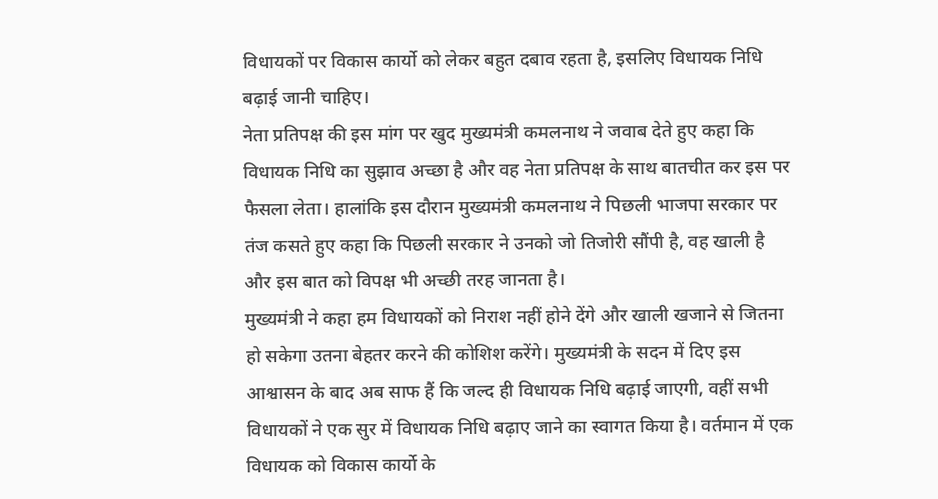विधायकों पर विकास कार्यो को लेकर बहुत दबाव रहता है, इसलिए विधायक निधि बढ़ाई जानी चाहिए।
नेता प्रतिपक्ष की इस मांग पर खुद मुख्यमंत्री कमलनाथ ने जवाब देते हुए कहा कि विधायक निधि का सुझाव अच्छा है और वह नेता प्रतिपक्ष के साथ बातचीत कर इस पर फैसला लेता। हालांकि इस दौरान मुख्यमंत्री कमलनाथ ने पिछली भाजपा सरकार पर तंज कसते हुए कहा कि पिछली सरकार ने उनको जो तिजोरी सौंपी है, वह खाली है और इस बात को विपक्ष भी अच्छी तरह जानता है।
मुख्यमंत्री ने कहा हम विधायकों को निराश नहीं होने देंगे और खाली खजाने से जितना हो सकेगा उतना बेहतर करने की कोशिश करेंगे। मुख्यमंत्री के सदन में दिए इस आश्वासन के बाद अब साफ हैं कि जल्द ही विधायक निधि बढ़ाई जाएगी, वहीं सभी विधायकों ने एक सुर में विधायक निधि बढ़ाए जाने का स्वागत किया है। वर्तमान में एक विधायक को विकास कार्यो के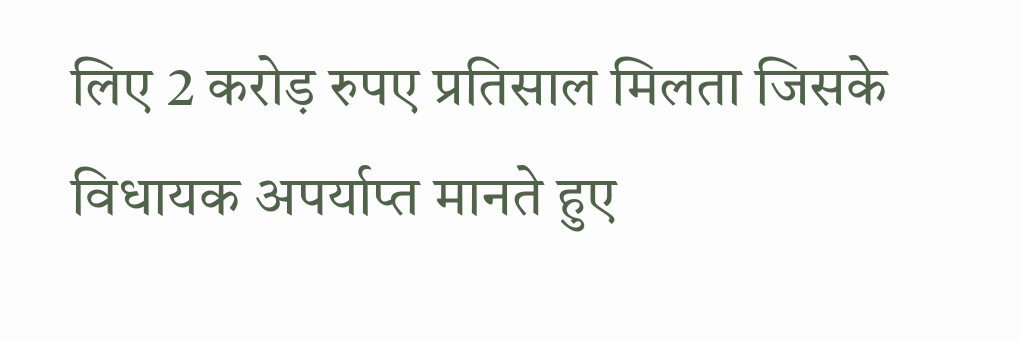लिए 2 करोड़ रुपए प्रतिसाल मिलता जिसके विधायक अपर्याप्त मानते हुए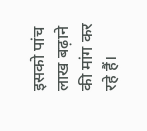इसको पांच लाख बढ़ाने की मांग कर रहे हैं।